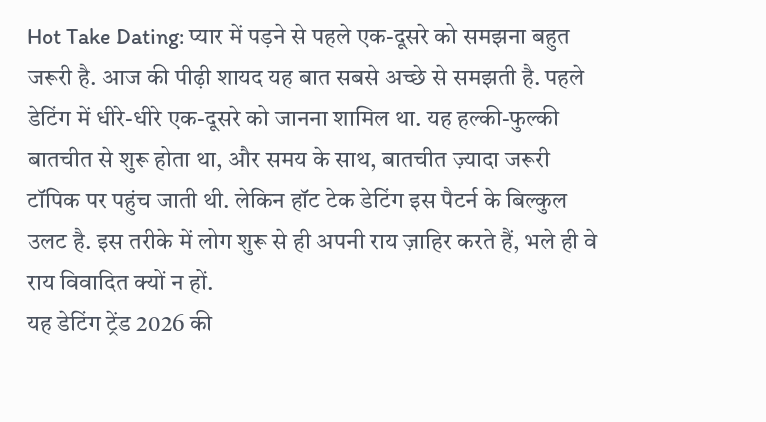Hot Take Dating: प्यार में पड़ने से पहले एक-दूसरे को समझना बहुत जरूरी है. आज की पीढ़ी शायद यह बात सबसे अच्छे से समझती है. पहले डेटिंग में धीरे-धीरे एक-दूसरे को जानना शामिल था. यह हल्की-फुल्की बातचीत से शुरू होता था, और समय के साथ, बातचीत ज़्यादा जरूरी टॉपिक पर पहुंच जाती थी. लेकिन हॉट टेक डेटिंग इस पैटर्न के बिल्कुल उलट है. इस तरीके में लोग शुरू से ही अपनी राय ज़ाहिर करते हैं, भले ही वे राय विवादित क्यों न हों.
यह डेटिंग ट्रेंड 2026 की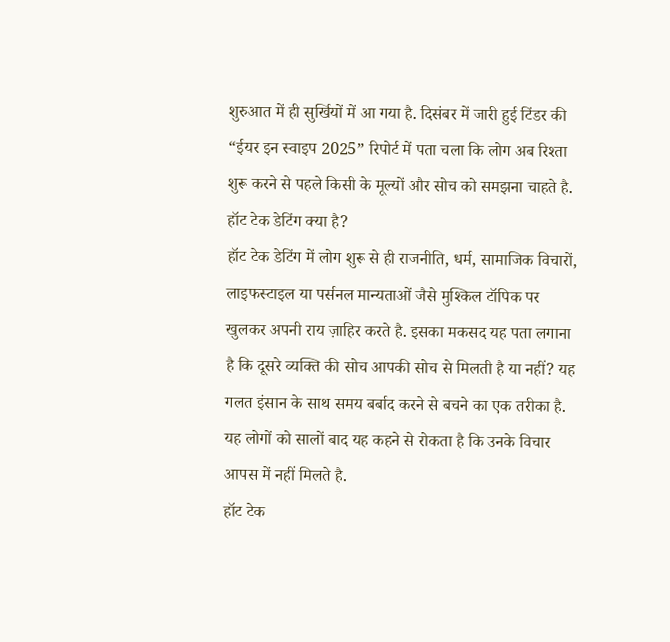शुरुआत में ही सुर्खियों में आ गया है. दिसंबर में जारी हुई टिंडर की “ईयर इन स्वाइप 2025” रिपोर्ट में पता चला कि लोग अब रिश्ता शुरू करने से पहले किसी के मूल्यों और सोच को समझना चाहते है.
हॉट टेक डेटिंग क्या है?
हॉट टेक डेटिंग में लोग शुरू से ही राजनीति, धर्म, सामाजिक विचारों, लाइफस्टाइल या पर्सनल मान्यताओं जैसे मुश्किल टॉपिक पर खुलकर अपनी राय ज़ाहिर करते है. इसका मकसद यह पता लगाना है कि दूसरे व्यक्ति की सोच आपकी सोच से मिलती है या नहीं? यह गलत इंसान के साथ समय बर्बाद करने से बचने का एक तरीका है. यह लोगों को सालों बाद यह कहने से रोकता है कि उनके विचार आपस में नहीं मिलते है.
हॉट टेक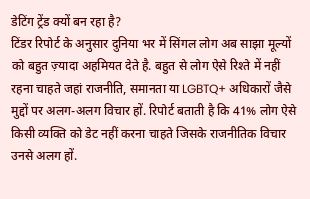डेटिंग ट्रेंड क्यों बन रहा है?
टिंडर रिपोर्ट के अनुसार दुनिया भर में सिंगल लोग अब साझा मूल्यों को बहुत ज़्यादा अहमियत देते है. बहुत से लोग ऐसे रिश्ते में नहीं रहना चाहते जहां राजनीति, समानता या LGBTQ+ अधिकारों जैसे मुद्दों पर अलग-अलग विचार हों. रिपोर्ट बताती है कि 41% लोग ऐसे किसी व्यक्ति को डेट नहीं करना चाहते जिसके राजनीतिक विचार उनसे अलग हों.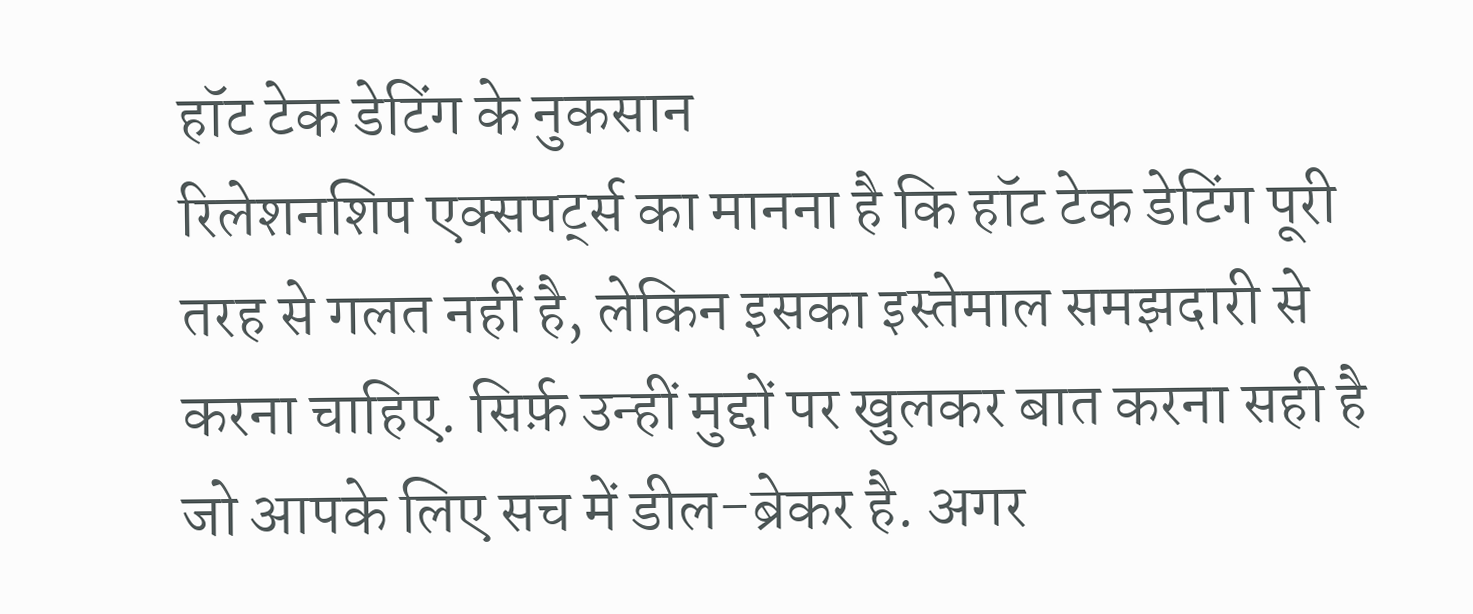हॉट टेक डेटिंग के नुकसान
रिलेशनशिप एक्सपर्ट्स का मानना है कि हॉट टेक डेटिंग पूरी तरह से गलत नहीं है, लेकिन इसका इस्तेमाल समझदारी से करना चाहिए. सिर्फ़ उन्हीं मुद्दों पर खुलकर बात करना सही है जो आपके लिए सच में डील-ब्रेकर है. अगर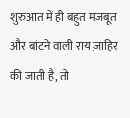शुरुआत में ही बहुत मजबूत और बांटने वाली राय ज़ाहिर की जाती है, तो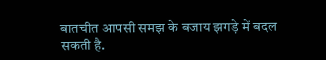बातचीत आपसी समझ के बजाय झगड़े में बदल सकती है.